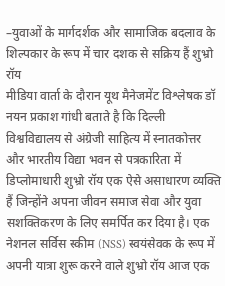–युवाओं के मार्गदर्शक और सामाजिक बदलाव के शिल्पकार के रूप में चार दशक से सक्रिय हैं शुभ्रो रॉय
मीडिया वार्ता के दौरान यूथ मैनेजमेंट विश्लेषक डॉ नयन प्रकाश गांधी बताते है कि दिल्ली विश्वविद्यालय से अंग्रेजी साहित्य में स्नातकोत्तर और भारतीय विद्या भवन से पत्रकारिता में डिप्लोमाधारी शुभ्रो रॉय एक ऐसे असाधारण व्यक्ति हैं जिन्होंने अपना जीवन समाज सेवा और युवा सशक्तिकरण के लिए समर्पित कर दिया है। एक नेशनल सर्विस स्कीम (NSS) स्वयंसेवक के रूप में अपनी यात्रा शुरू करने वाले शुभ्रो रॉय आज एक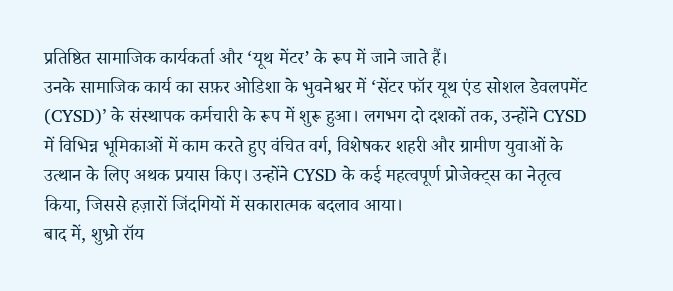प्रतिष्ठित सामाजिक कार्यकर्ता और ‘यूथ मेंटर’ के रूप में जाने जाते हैं।
उनके सामाजिक कार्य का सफ़र ओडिशा के भुवनेश्वर में ‘सेंटर फॉर यूथ एंड सोशल डेवलपमेंट (CYSD)’ के संस्थापक कर्मचारी के रूप में शुरू हुआ। लगभग दो दशकों तक, उन्होंने CYSD में विभिन्न भूमिकाओं में काम करते हुए वंचित वर्ग, विशेषकर शहरी और ग्रामीण युवाओं के उत्थान के लिए अथक प्रयास किए। उन्होंने CYSD के कई महत्वपूर्ण प्रोजेक्ट्स का नेतृत्व किया, जिससे हज़ारों जिंदगियों में सकारात्मक बदलाव आया।
बाद में, शुभ्रो रॉय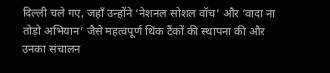दिल्ली चले गए, जहाँ उन्होंने ‘नेशनल सोशल वॉच’ और ‘वादा ना तोड़ो अभियान’ जैसे महत्वपूर्ण थिंक टैंकों की स्थापना की और उनका संचालन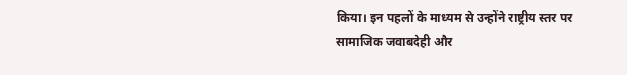किया। इन पहलों के माध्यम से उन्होंने राष्ट्रीय स्तर पर सामाजिक जवाबदेही और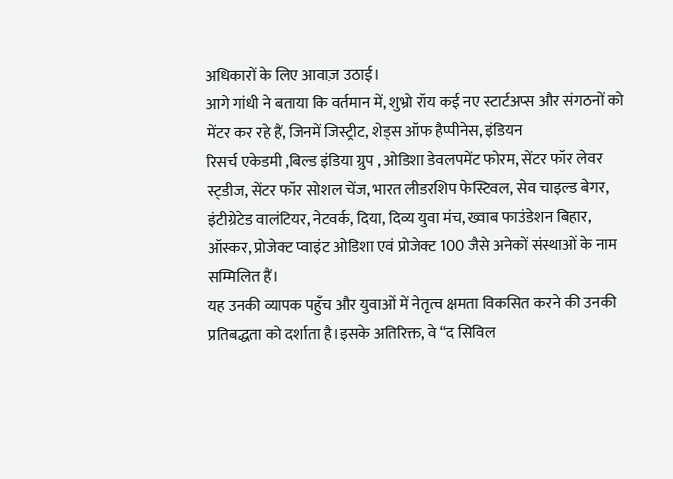अधिकारों के लिए आवाज़ उठाई।
आगे गांधी ने बताया कि वर्तमान में, शुभ्रो रॉय कई नए स्टार्टअप्स और संगठनों को मेंटर कर रहे हैं, जिनमें जिस्ट्रीट, शेड्स ऑफ हैप्पीनेस, इंडियन
रिसर्च एकेडमी ,बिल्ड इंडिया ग्रुप , ओडिशा डेवलपमेंट फोरम, सेंटर फॉर लेवर स्ट्डीज, सेंटर फॉर सोशल चेंज, भारत लीडरशिप फेस्टिवल, सेव चाइल्ड बेगर, इंटीग्रेटेड वालंटियर, नेटवर्क, दिया, दिव्य युवा मंच, ख्वाब फाउंडेशन बिहार,
ऑस्कर, प्रोजेक्ट प्वाइंट ओडिशा एवं प्रोजेक्ट 100 जैसे अनेकों संस्थाओं के नाम सम्मिलित हैं।
यह उनकी व्यापक पहुँच और युवाओं में नेतृत्व क्षमता विकसित करने की उनकी प्रतिबद्धता को दर्शाता है।इसके अतिरिक्त, वे “द सिविल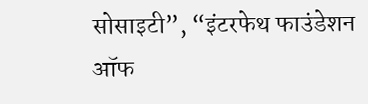सोसाइटी”, “इंटरफेथ फाउंडेशन ऑफ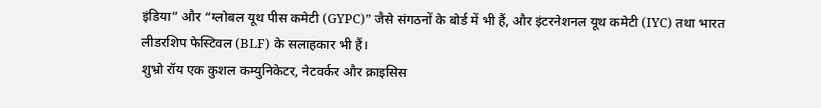इंडिया” और “ग्लोबल यूथ पीस कमेटी (GYPC)” जैसे संगठनों के बोर्ड में भी हैं, और इंटरनेशनल यूथ कमेटी (IYC) तथा भारत लीडरशिप फेस्टिवल (BLF) के सलाहकार भी हैं।
शुभ्रो रॉय एक कुशल कम्युनिकेटर, नेटवर्कर और क्राइसिस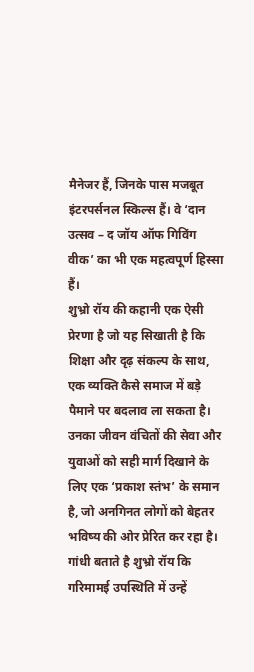मैनेजर हैं, जिनके पास मजबूत इंटरपर्सनल स्किल्स हैं। वे ‘दान उत्सव – द जॉय ऑफ गिविंग वीक’ का भी एक महत्वपूर्ण हिस्सा हैं।
शुभ्रो रॉय की कहानी एक ऐसी प्रेरणा है जो यह सिखाती है कि शिक्षा और दृढ़ संकल्प के साथ, एक व्यक्ति कैसे समाज में बड़े पैमाने पर बदलाव ला सकता है। उनका जीवन वंचितों की सेवा और युवाओं को सही मार्ग दिखाने के लिए एक ‘प्रकाश स्तंभ’ के समान है, जो अनगिनत लोगों को बेहतर भविष्य की ओर प्रेरित कर रहा है।
गांधी बताते है शुभ्रो रॉय कि गरिमामई उपस्थिति में उन्हें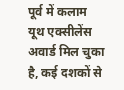पूर्व में कलाम यूथ एक्सीलेंस अवार्ड मिल चुका है, कई दशकों से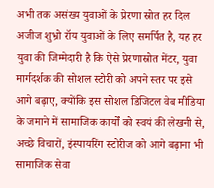अभी तक असंख्य युवाओं के प्रेरणा स्रोत हर दिल अजीज शुभ्रो रॉय युवाओं के लिए समर्पित है, यह हर युवा की जिम्मेदारी है कि ऐसे प्रेरणास्रोत मेंटर, युवा मार्गदर्शक की सोशल स्टोरी को अपने स्तर पर इसे आगे बढ़ाए, क्योंकि इस सोशल डिजिटल वेब मीडिया के जमाने में सामाजिक कार्यों को स्वयं की लेखनी से, अच्छे विचारों, इंस्पायरिंग स्टोरीज को आगे बढ़ाना भी सामाजिक सेवा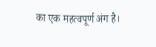का एक महत्वपूर्ण अंग है।